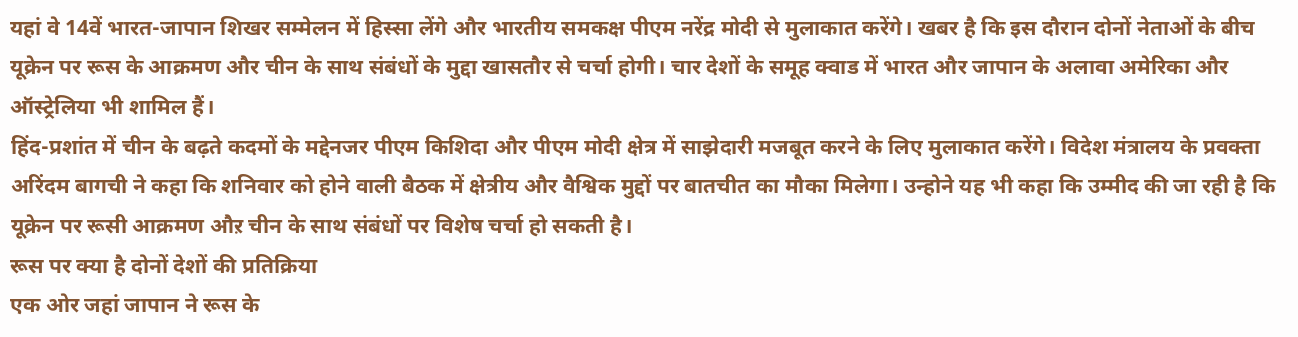यहां वे 14वें भारत-जापान शिखर सम्मेलन में हिस्सा लेंगे और भारतीय समकक्ष पीएम नरेंद्र मोदी से मुलाकात करेंगे। खबर है कि इस दौरान दोनों नेताओं के बीच यूक्रेन पर रूस के आक्रमण और चीन के साथ संबंधों के मुद्दा खासतौर से चर्चा होगी। चार देशों के समूह क्वाड में भारत और जापान के अलावा अमेरिका और ऑस्ट्रेलिया भी शामिल हैं।
हिंद-प्रशांत में चीन के बढ़ते कदमों के मद्देनजर पीएम किशिदा और पीएम मोदी क्षेत्र में साझेदारी मजबूत करने के लिए मुलाकात करेंगे। विदेश मंत्रालय के प्रवक्ता अरिंदम बागची ने कहा कि शनिवार को होने वाली बैठक में क्षेत्रीय और वैश्विक मुद्दों पर बातचीत का मौका मिलेगा। उन्होने यह भी कहा कि उम्मीद की जा रही है कि यूक्रेन पर रूसी आक्रमण औऱ चीन के साथ संबंधों पर विशेष चर्चा हो सकती है।
रूस पर क्या है दोनों देशों की प्रतिक्रिया
एक ओर जहां जापान ने रूस के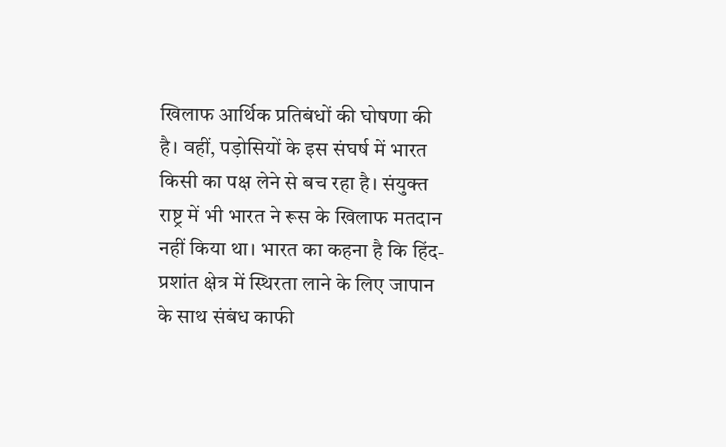खिलाफ आर्थिक प्रतिबंधों की घोषणा की है। वहीं, पड़ोसियों के इस संघर्ष में भारत किसी का पक्ष लेने से बच रहा है। संयुक्त राष्ट्र में भी भारत ने रूस के खिलाफ मतदान नहीं किया था। भारत का कहना है कि हिंद-प्रशांत क्षेत्र में स्थिरता लाने के लिए जापान के साथ संबंध काफी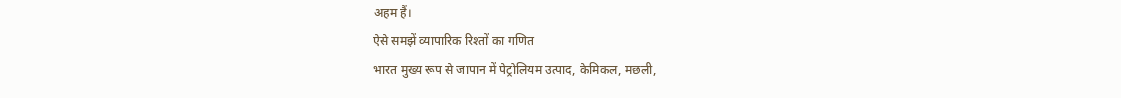अहम हैं।
ऐसे समझें व्यापारिक रिश्तों का गणित
भारत मुख्य रूप से जापान में पेट्रोलियम उत्पाद, केमिकल, मछली,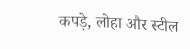कपड़े, लोहा और स्टील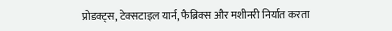प्रोडक्ट्स, टेक्सटाइल यार्न, फैब्रिक्स और मशीनरी निर्यात करता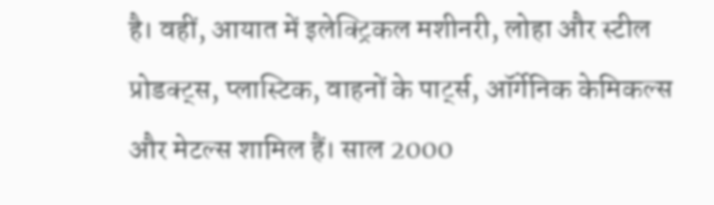है। वहीं, आयात में इलेक्ट्रिकल मशीनरी, लोहा और स्टील प्रोडक्ट्स, प्लास्टिक, वाहनों के पार्ट्स, ऑर्गेनिक केमिकल्स और मेटल्स शामिल हैं। साल 2000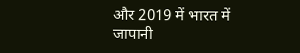और 2019 में भारत में जापानी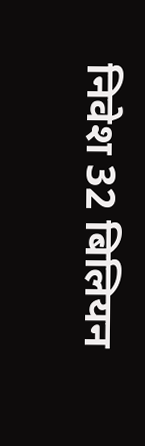निवेश 32 बिलियन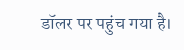डॉलर पर पहुंच गया है।